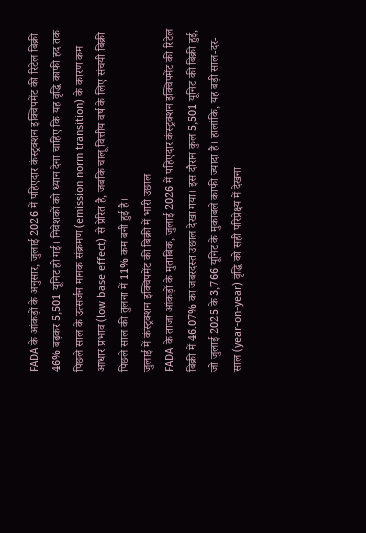FADA के आंकड़ों के अनुसार, जुलाई 2026 में पहिएदार कंस्ट्रक्शन इक्विपमेंट की रिटेल बिक्री 46% बढ़कर 5,501 यूनिट हो गई। निवेशकों को ध्यान देना चाहिए कि यह वृद्धि काफी हद तक पिछले साल के उत्सर्जन मानक संक्रमण (emission norm transition) के कारण कम आधार प्रभाव (low base effect) से प्रेरित है, जबकि चालू वित्तीय वर्ष के लिए संचयी बिक्री पिछले साल की तुलना में 11% कम बनी हुई है।
जुलाई में कंस्ट्रक्शन इक्विपमेंट की बिक्री में भारी उछाल
FADA के ताजा आंकड़ों के मुताबिक, जुलाई 2026 में पहिएदार कंस्ट्रक्शन इक्विपमेंट की रिटेल बिक्री में 46.07% का जबरदस्त उछाल देखा गया। इस दौरान कुल 5,501 यूनिट की बिक्री हुई, जो जुलाई 2025 के 3,766 यूनिट के मुकाबले काफी ज्यादा है। हालांकि, यह बड़ी साल-दर-साल (year-on-year) वृद्धि को सही परिप्रेक्ष्य में देखना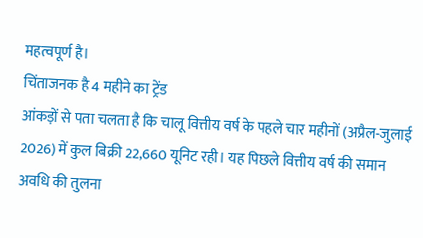महत्वपूर्ण है।
चिंताजनक है 4 महीने का ट्रेंड
आंकड़ों से पता चलता है कि चालू वित्तीय वर्ष के पहले चार महीनों (अप्रैल-जुलाई 2026) में कुल बिक्री 22,660 यूनिट रही। यह पिछले वित्तीय वर्ष की समान अवधि की तुलना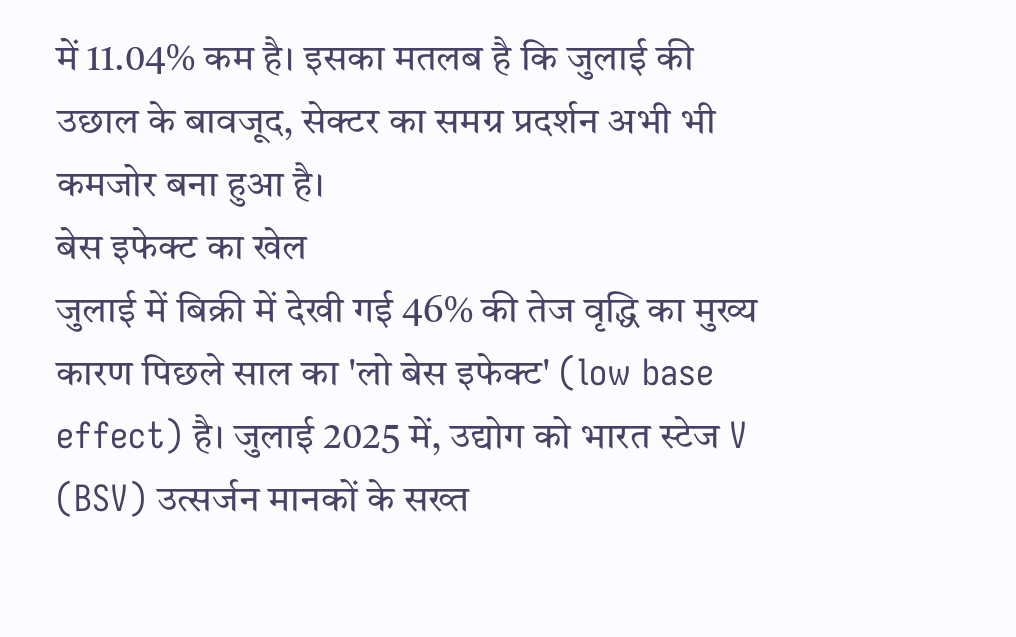में 11.04% कम है। इसका मतलब है कि जुलाई की उछाल के बावजूद, सेक्टर का समग्र प्रदर्शन अभी भी कमजोर बना हुआ है।
बेस इफेक्ट का खेल
जुलाई में बिक्री में देखी गई 46% की तेज वृद्धि का मुख्य कारण पिछले साल का 'लो बेस इफेक्ट' (low base effect) है। जुलाई 2025 में, उद्योग को भारत स्टेज V (BSV) उत्सर्जन मानकों के सख्त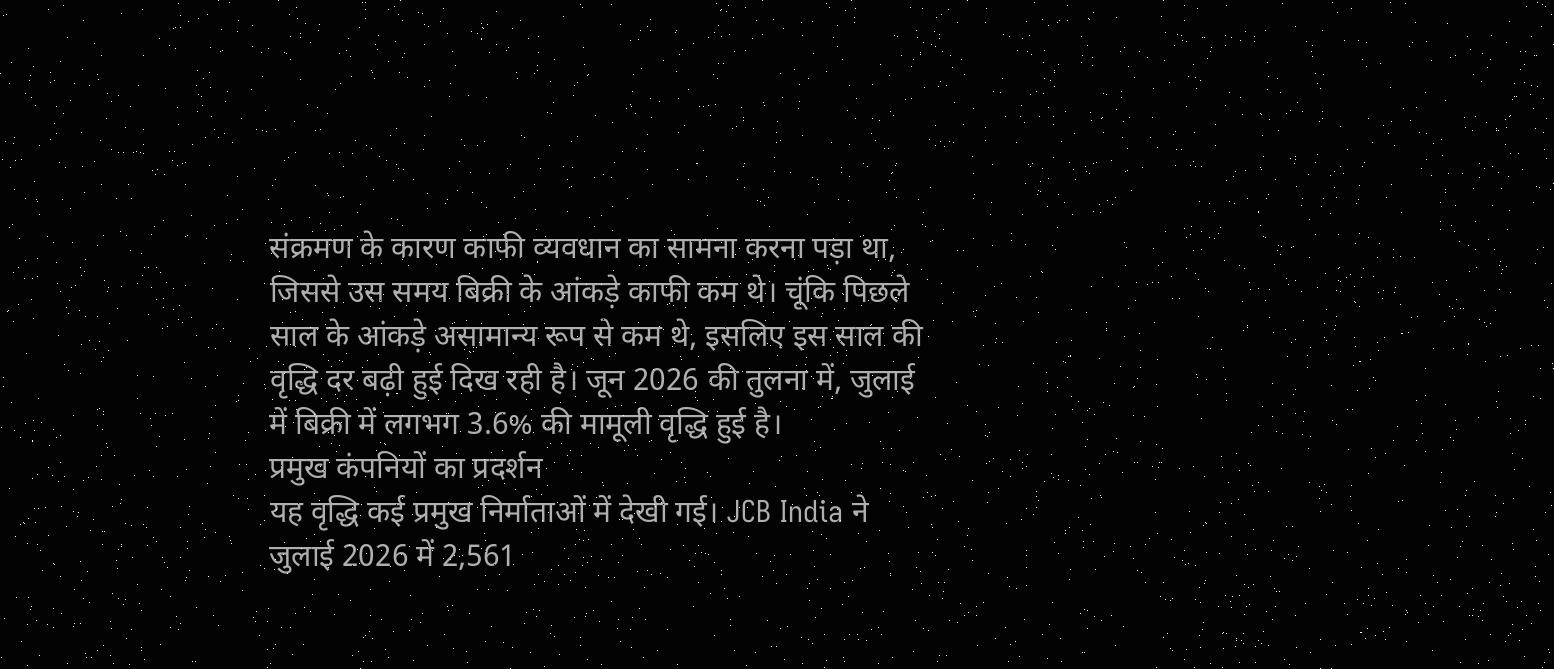संक्रमण के कारण काफी व्यवधान का सामना करना पड़ा था, जिससे उस समय बिक्री के आंकड़े काफी कम थे। चूंकि पिछले साल के आंकड़े असामान्य रूप से कम थे, इसलिए इस साल की वृद्धि दर बढ़ी हुई दिख रही है। जून 2026 की तुलना में, जुलाई में बिक्री में लगभग 3.6% की मामूली वृद्धि हुई है।
प्रमुख कंपनियों का प्रदर्शन
यह वृद्धि कई प्रमुख निर्माताओं में देखी गई। JCB India ने जुलाई 2026 में 2,561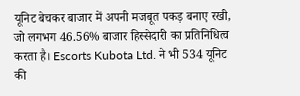यूनिट बेचकर बाजार में अपनी मजबूत पकड़ बनाए रखी, जो लगभग 46.56% बाजार हिस्सेदारी का प्रतिनिधित्व करता है। Escorts Kubota Ltd. ने भी 534 यूनिट की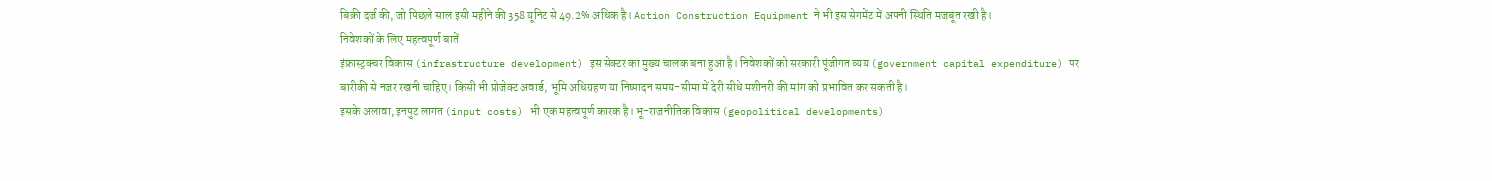बिक्री दर्ज की, जो पिछले साल इसी महीने की 358 यूनिट से 49.2% अधिक है। Action Construction Equipment ने भी इस सेगमेंट में अपनी स्थिति मजबूत रखी है।
निवेशकों के लिए महत्वपूर्ण बातें
इंफ्रास्ट्रक्चर विकास (infrastructure development) इस सेक्टर का मुख्य चालक बना हुआ है। निवेशकों को सरकारी पूंजीगत व्यय (government capital expenditure) पर बारीकी से नजर रखनी चाहिए। किसी भी प्रोजेक्ट अवार्ड, भूमि अधिग्रहण या निष्पादन समय-सीमा में देरी सीधे मशीनरी की मांग को प्रभावित कर सकती है।
इसके अलावा, इनपुट लागत (input costs) भी एक महत्वपूर्ण कारक है। भू-राजनीतिक विकास (geopolitical developments)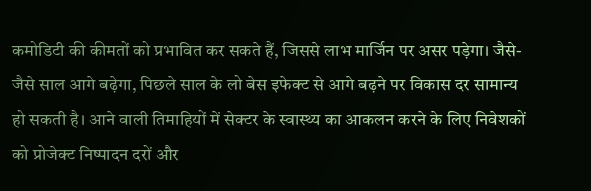कमोडिटी की कीमतों को प्रभावित कर सकते हैं, जिससे लाभ मार्जिन पर असर पड़ेगा। जैसे-जैसे साल आगे बढ़ेगा, पिछले साल के लो बेस इफेक्ट से आगे बढ़ने पर विकास दर सामान्य हो सकती है। आने वाली तिमाहियों में सेक्टर के स्वास्थ्य का आकलन करने के लिए निवेशकों को प्रोजेक्ट निष्पादन दरों और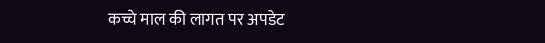कच्चे माल की लागत पर अपडेट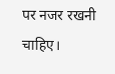पर नजर रखनी चाहिए।